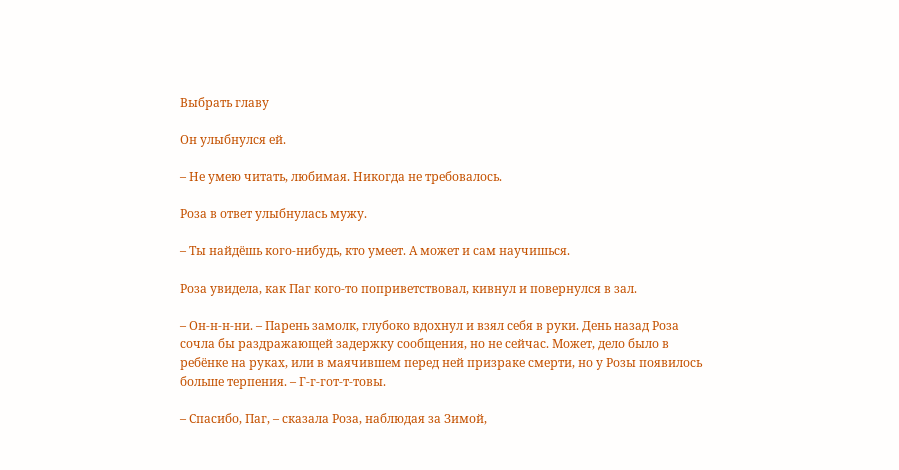Выбрать главу

Он улыбнулся ей.

– Не умею читать, любимая. Никогда не требовалось.

Роза в ответ улыбнулась мужу.

– Ты найдёшь кого-нибудь, кто умеет. А может и сам научишься.

Роза увидела, как Паг кого-то поприветствовал, кивнул и повернулся в зал.

– Он-н-н-ни. – Парень замолк, глубоко вдохнул и взял себя в руки. День назад Роза сочла бы раздражающей задержку сообщения, но не сейчас. Может, дело было в ребёнке на руках, или в маячившем перед ней призраке смерти, но у Розы появилось больше терпения. – Г-г-гот-т-товы.

– Спасибо, Паг, – сказала Роза, наблюдая за Зимой,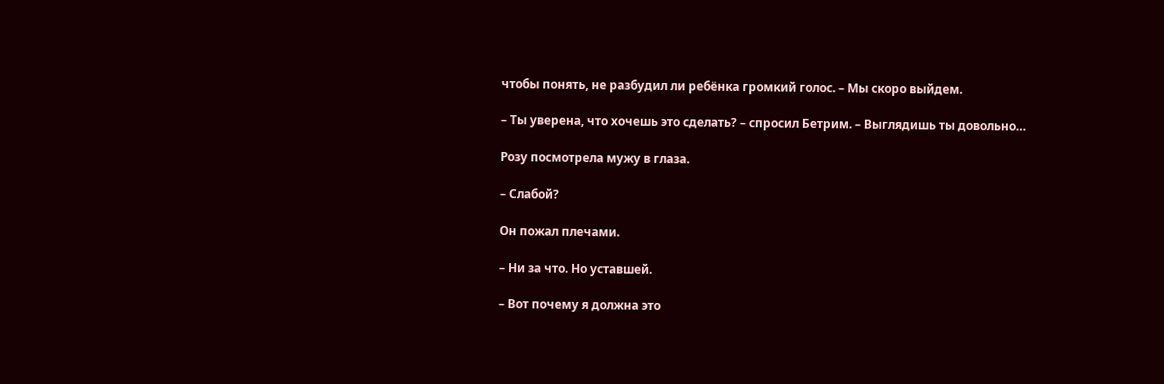чтобы понять, не разбудил ли ребёнка громкий голос. – Мы скоро выйдем.

– Ты уверена, что хочешь это сделать? – спросил Бетрим. – Выглядишь ты довольно…

Розу посмотрела мужу в глаза.

– Слабой?

Он пожал плечами.

– Ни за что. Но уставшей.

– Вот почему я должна это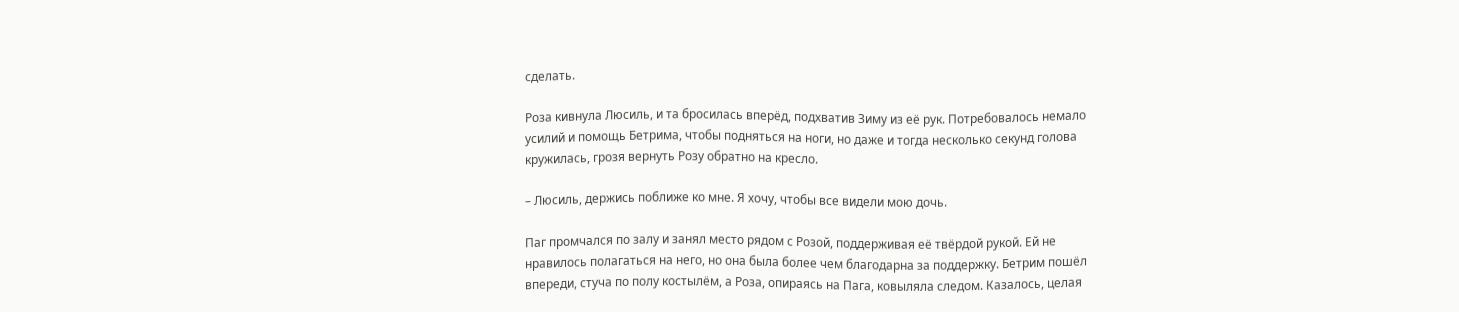сделать.

Роза кивнула Люсиль, и та бросилась вперёд, подхватив Зиму из её рук. Потребовалось немало усилий и помощь Бетрима, чтобы подняться на ноги, но даже и тогда несколько секунд голова кружилась, грозя вернуть Розу обратно на кресло.

– Люсиль, держись поближе ко мне. Я хочу, чтобы все видели мою дочь.

Паг промчался по залу и занял место рядом с Розой, поддерживая её твёрдой рукой. Ей не нравилось полагаться на него, но она была более чем благодарна за поддержку. Бетрим пошёл впереди, стуча по полу костылём, а Роза, опираясь на Пага, ковыляла следом. Казалось, целая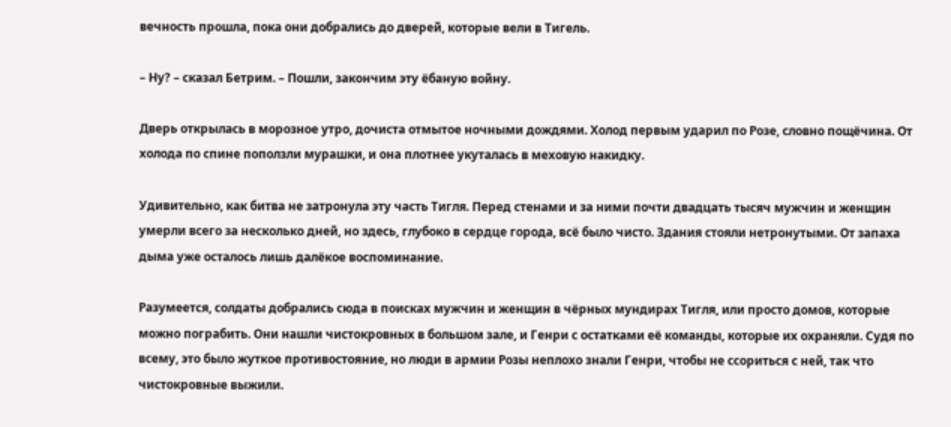вечность прошла, пока они добрались до дверей, которые вели в Тигель.

– Ну? – сказал Бетрим. – Пошли, закончим эту ёбаную войну.

Дверь открылась в морозное утро, дочиста отмытое ночными дождями. Холод первым ударил по Розе, словно пощёчина. От холода по спине поползли мурашки, и она плотнее укуталась в меховую накидку.

Удивительно, как битва не затронула эту часть Тигля. Перед стенами и за ними почти двадцать тысяч мужчин и женщин умерли всего за несколько дней, но здесь, глубоко в сердце города, всё было чисто. Здания стояли нетронутыми. От запаха дыма уже осталось лишь далёкое воспоминание.

Разумеется, солдаты добрались сюда в поисках мужчин и женщин в чёрных мундирах Тигля, или просто домов, которые можно пограбить. Они нашли чистокровных в большом зале, и Генри с остатками её команды, которые их охраняли. Судя по всему, это было жуткое противостояние, но люди в армии Розы неплохо знали Генри, чтобы не ссориться с ней, так что чистокровные выжили.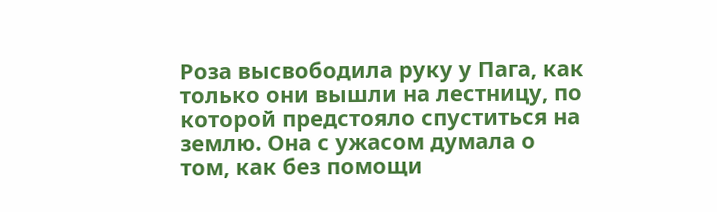Роза высвободила руку у Пага, как только они вышли на лестницу, по которой предстояло спуститься на землю. Она с ужасом думала о том, как без помощи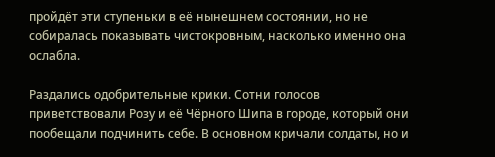пройдёт эти ступеньки в её нынешнем состоянии, но не собиралась показывать чистокровным, насколько именно она ослабла.

Раздались одобрительные крики. Сотни голосов приветствовали Розу и её Чёрного Шипа в городе, который они пообещали подчинить себе. В основном кричали солдаты, но и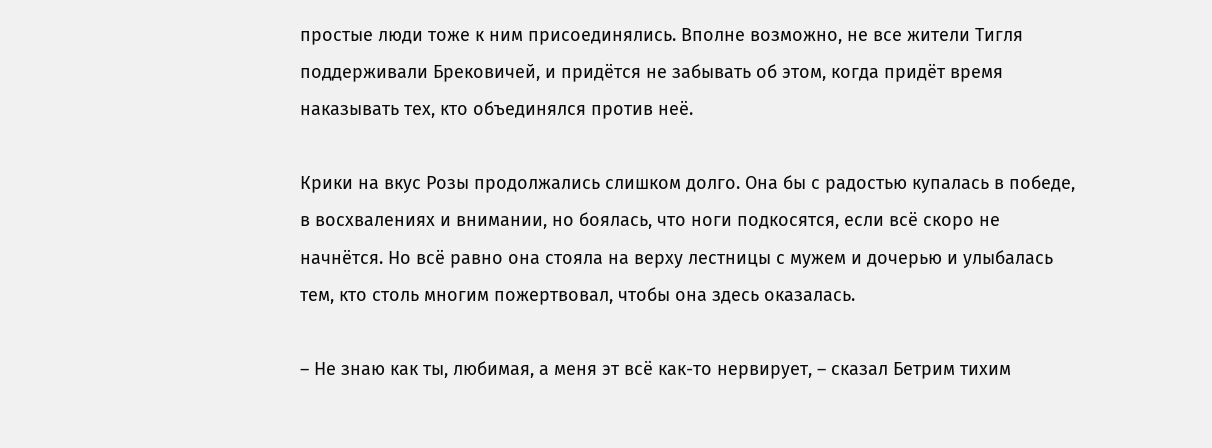простые люди тоже к ним присоединялись. Вполне возможно, не все жители Тигля поддерживали Брековичей, и придётся не забывать об этом, когда придёт время наказывать тех, кто объединялся против неё.

Крики на вкус Розы продолжались слишком долго. Она бы с радостью купалась в победе, в восхвалениях и внимании, но боялась, что ноги подкосятся, если всё скоро не начнётся. Но всё равно она стояла на верху лестницы с мужем и дочерью и улыбалась тем, кто столь многим пожертвовал, чтобы она здесь оказалась.

– Не знаю как ты, любимая, а меня эт всё как-то нервирует, – сказал Бетрим тихим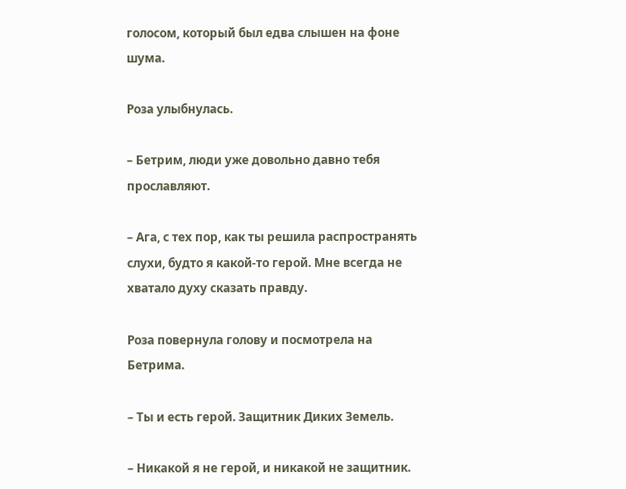голосом, который был едва слышен на фоне шума.

Роза улыбнулась.

– Бетрим, люди уже довольно давно тебя прославляют.

– Ага, с тех пор, как ты решила распространять слухи, будто я какой-то герой. Мне всегда не хватало духу сказать правду.

Роза повернула голову и посмотрела на Бетрима.

– Ты и есть герой. Защитник Диких Земель.

– Никакой я не герой, и никакой не защитник.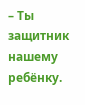– Ты защитник нашему ребёнку.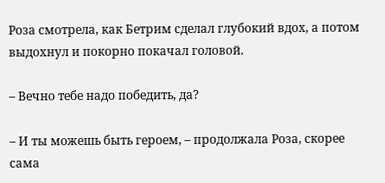Роза смотрела, как Бетрим сделал глубокий вдох, а потом выдохнул и покорно покачал головой.

– Вечно тебе надо победить, да?

– И ты можешь быть героем, – продолжала Роза, скорее сама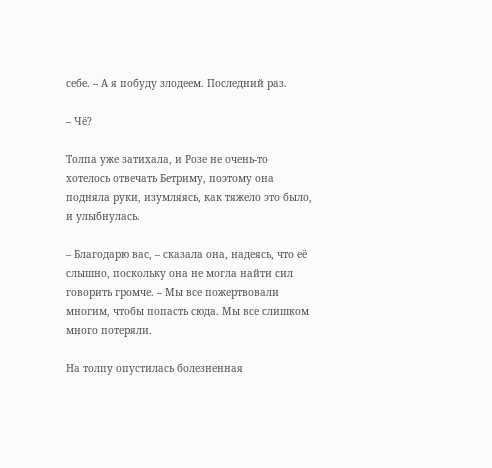себе. – А я побуду злодеем. Последний раз.

– Чё?

Толпа уже затихала, и Розе не очень-то хотелось отвечать Бетриму, поэтому она подняла руки, изумляясь, как тяжело это было, и улыбнулась.

– Благодарю вас, – сказала она, надеясь, что её слышно, поскольку она не могла найти сил говорить громче. – Мы все пожертвовали многим, чтобы попасть сюда. Мы все слишком много потеряли.

На толпу опустилась болезненная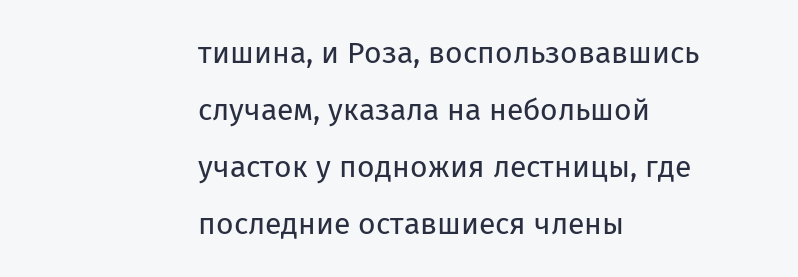тишина, и Роза, воспользовавшись случаем, указала на небольшой участок у подножия лестницы, где последние оставшиеся члены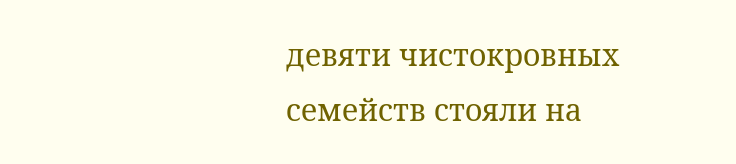девяти чистокровных семейств стояли на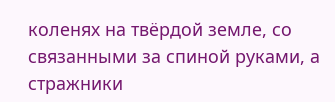коленях на твёрдой земле, со связанными за спиной руками, а стражники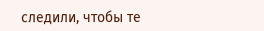следили, чтобы те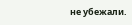не убежали.